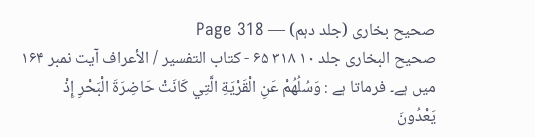صحیح بخاری (جلد دہم) — Page 318
صحیح البخاری جلد ۱۰ ۳۱۸ ۶۵ - کتاب التفسير / الأعراف آیت نمبر ۱۶۴ میں ہے۔ فرماتا ہے : وَسُلُهُمْ عَنِ الْقَرْيَةِ الَّتِي كَانَتْ حَاضِرَةَ الْبَحْرِ إِذْ يَعْدُونَ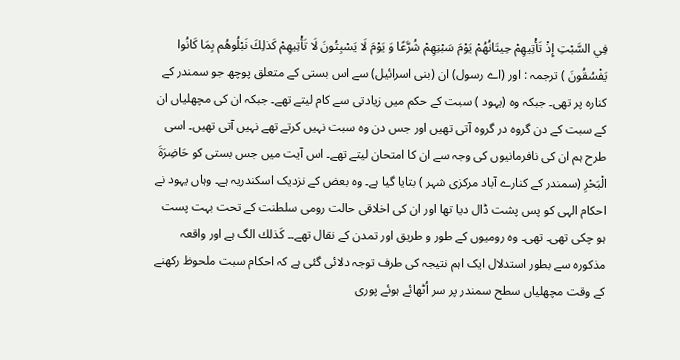فِي السَّبْتِ إِذْ تَأْتِيهِمْ حِيتَانُهُمْ يَوْمَ سَبْتِهِمْ شُرَّعًا وَ يَوْمَ لَا يَسْبِتُونَ لَا تَأْتِيهِمْ كَذلِكَ نَبْلُوهُم بِمَا كَانُوا يَفْسُقُونَ ) ترجمہ : اور (اے رسول) ان (بنی اسرائیل) سے اس بستی کے متعلق پوچھ جو سمندر کے کنارہ پر تھی۔ جبکہ وہ (یہود ) سبت کے حکم میں زیادتی سے کام لیتے تھے۔ جبکہ ان کی مچھلیاں ان کے سبت کے دن گروہ در گروہ آتی تھیں اور جس دن وہ سبت نہیں کرتے تھے نہیں آتی تھیں۔ اسی طرح ہم ان کی نافرمانیوں کی وجہ سے ان کا امتحان لیتے تھے۔ اس آیت میں جس بستی کو حَاضِرَةَ الْبَحْرِ (سمندر کے کنارے آباد مرکزی شہر ) بتایا گیا ہے۔ وہ بعض کے نزدیک اسکندریہ ہے۔ وہاں یہود نے احکام الہی کو پس پشت ڈال دیا تھا اور ان کی اخلاقی حالت رومی سلطنت کے تحت بہت پست ہو چکی تھی۔ تھی۔ وہ رومیوں کے طور و طریق اور تمدن کے نقال تھے۔۔ كَذلك الگ ہے اور واقعہ مذکورہ سے بطور استدلال ایک اہم نتیجہ کی طرف توجہ دلائی گئی ہے کہ احکام سبت ملحوظ رکھنے کے وقت مچھلیاں سطح سمندر پر سر اُٹھائے ہوئے پوری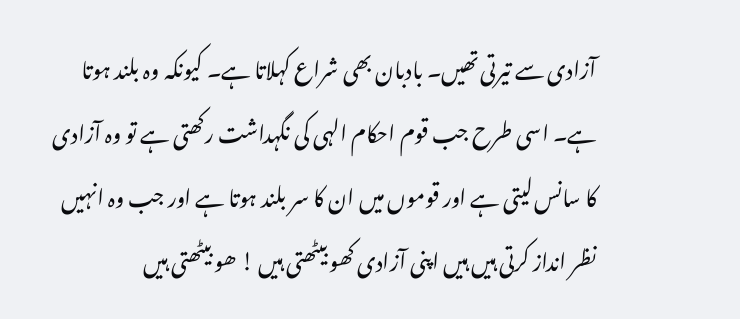آزادی سے تیرتی تھیں۔ بادبان بھی شراع کہلاتا ہے۔ کیونکہ وہ بلند ہوتا ہے۔ اسی طرح جب قوم احکام الہی کی نگہداشت رکھتی ہے تو وہ آزادی کا سانس لیتی ہے اور قوموں میں ان کا سر بلند ہوتا ہے اور جب وہ انہیں نظر انداز کرتی ہیں ہیں اپنی آزادی کھو بیٹھتی ہیں ! ھو بیٹھتی ہیں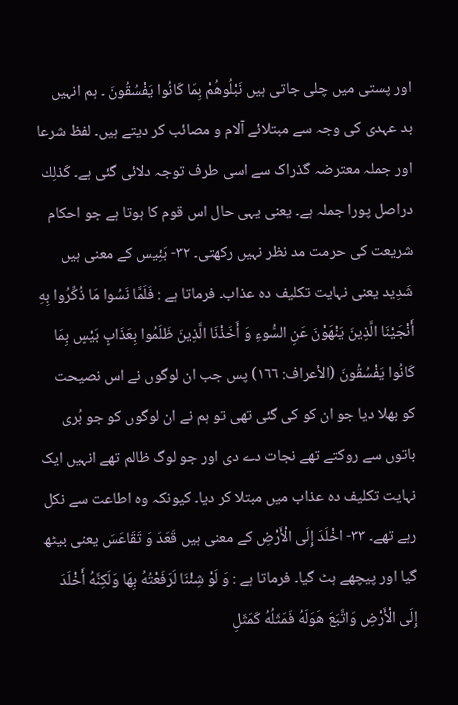اور پستی میں چلی جاتی ہیں نَبْلُوهُمْ بِمَا كَانُوا يَفْسُقُونَ ۔ ہم انہیں بد عہدی کی وجہ سے مبتلائے آلام و مصائب کر دیتے ہیں۔ لفظ شرعا اور جملہ معترضہ گذراک سے اسی طرف توجہ دلائی گئی ہے۔ كَذلِك دراصل پورا جملہ ہے۔ یعنی یہی حال اس قوم کا ہوتا ہے جو احکام شریعت کی حرمت مد نظر نہیں رکھتی۔ ۳۲- بَئِيس کے معنی ہیں شَدِید یعنی نہایت تکلیف دہ عذاب۔ فرماتا ہے : فَلَمَّا نَسُوا مَا ذُكِّرُوا بِهِ أَنْجَيْنَا الَّذِينَ يَنْهَوْنَ عَنِ السُّوءِ وَ أَخَذْنَا الَّذِينَ ظَلَمُوا بِعَذَابٍ بَيْسٍ بِمَا كَانُوا يَفْسُقُونَ (الأعراف: ١٦٦) پس جب ان لوگوں نے اس نصیحت کو بھلا دیا جو ان کو کی گئی تھی تو ہم نے ان لوگوں کو جو بُری باتوں سے روکتے تھے نجات دے دی اور جو لوگ ظالم تھے انہیں ایک نہایت تکلیف دہ عذاب میں مبتلا کر دیا۔ کیونکہ وہ اطاعت سے نکل رہے تھے۔ ۳۳- اخْلَدَ إِلَى الْأَرْضِ کے معنی ہیں قَعَدَ وَ تَقَاعَسَ یعنی بیٹھ گیا اور پیچھے ہٹ گیا۔ فرماتا ہے : وَ لَوْ شِئْنَا لَرَفَعْتُهُ بِهَا وَلَكِنَّهُ أَخْلَدَ إِلَى الْأَرْضِ وَاتَّبَعَ هَوَلَهُ فَمَثَلُهُ كَمَثَلِ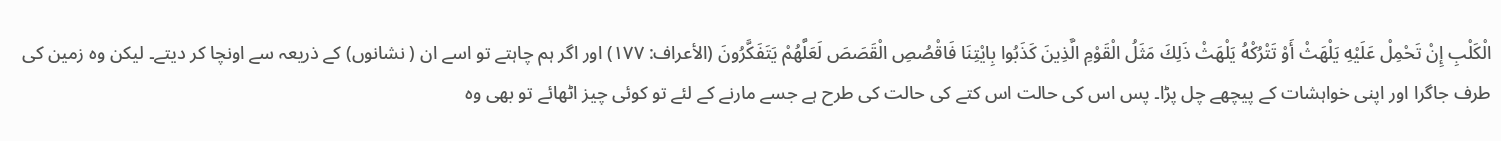الْكَلْبِ إِنْ تَحْمِلْ عَلَيْهِ يَلْهَثْ أَوْ تَتْرُكْهُ يَلْهَثْ ذَلِكَ مَثَلُ الْقَوْمِ الَّذِينَ كَذَبُوا بِايْتِنَا فَاقْصُصِ الْقَصَصَ لَعَلَّهُمْ يَتَفَكَّرُونَ (الأعراف: ۱۷۷) اور اگر ہم چاہتے تو اسے ان ( نشانوں) کے ذریعہ سے اونچا کر دیتے۔ لیکن وہ زمین کی طرف جاگرا اور اپنی خواہشات کے پیچھے چل پڑا۔ پس اس کی حالت اس کتے کی حالت کی طرح ہے جسے مارنے کے لئے تو کوئی چیز اٹھائے تو بھی وہ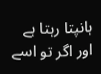ہانپتا رہتا ہے اور اگر تو اسے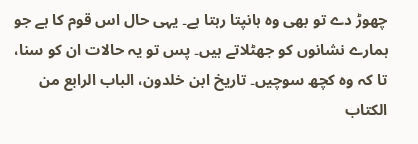چھوڑ دے تو بھی وہ ہانپتا رہتا ہے۔ یہی حال اس قوم کا ہے جو ہمارے نشانوں کو جھٹلاتے ہیں۔ پس تو یہ حالات ان کو سنا، تا کہ وہ کچھ سوچیں۔ تاریخ ابن خلدون، الباب الرابع من الكتاب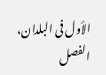الأول فى البلدان، الفصل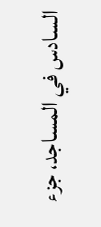السادس في المساجد، جزء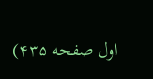اول صفحه ۴۳۵)